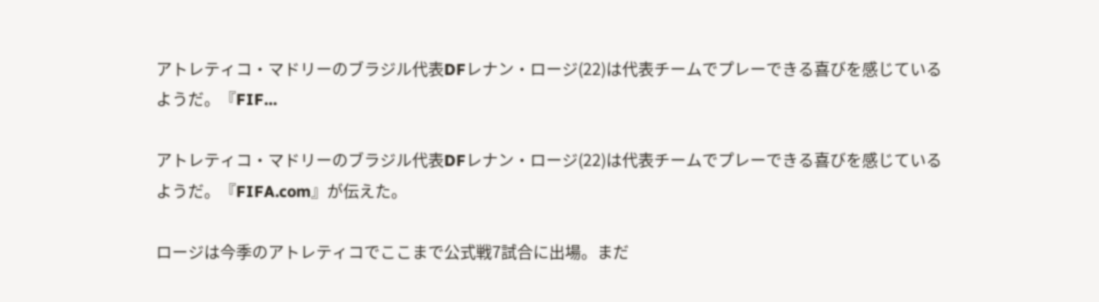アトレティコ・マドリーのブラジル代表DFレナン・ロージ(22)は代表チームでプレーできる喜びを感じているようだ。『FIF…

アトレティコ・マドリーのブラジル代表DFレナン・ロージ(22)は代表チームでプレーできる喜びを感じているようだ。『FIFA.com』が伝えた。

ロージは今季のアトレティコでここまで公式戦7試合に出場。まだ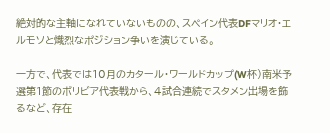絶対的な主軸になれていないものの、スペイン代表DFマリオ・エルモソと熾烈なポジション争いを演じている。

一方で、代表では10月のカタール・ワールドカップ(W杯)南米予選第1節のボリビア代表戦から、4試合連続でスタメン出場を飾るなど、存在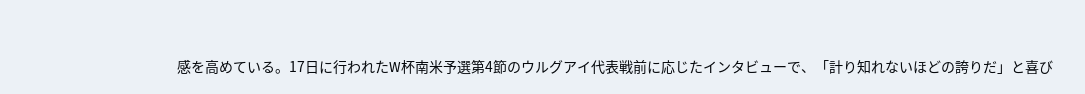感を高めている。17日に行われたW杯南米予選第4節のウルグアイ代表戦前に応じたインタビューで、「計り知れないほどの誇りだ」と喜び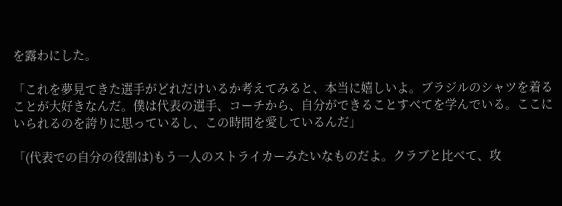を露わにした。

「これを夢見てきた選手がどれだけいるか考えてみると、本当に嬉しいよ。ブラジルのシャツを着ることが大好きなんだ。僕は代表の選手、コーチから、自分ができることすべてを学んでいる。ここにいられるのを誇りに思っているし、この時間を愛しているんだ」

「(代表での自分の役割は)もう一人のストライカーみたいなものだよ。クラブと比べて、攻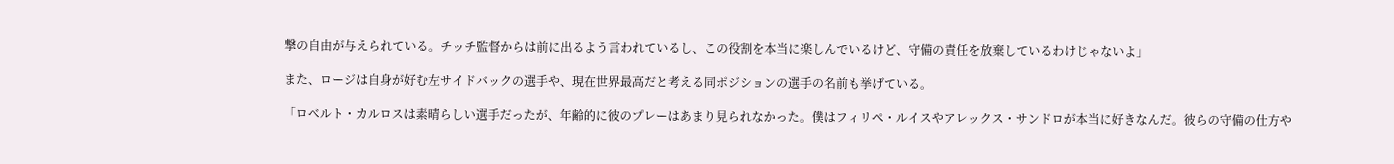撃の自由が与えられている。チッチ監督からは前に出るよう言われているし、この役割を本当に楽しんでいるけど、守備の責任を放棄しているわけじゃないよ」

また、ロージは自身が好む左サイドバックの選手や、現在世界最高だと考える同ポジションの選手の名前も挙げている。

「ロベルト・カルロスは素晴らしい選手だったが、年齢的に彼のプレーはあまり見られなかった。僕はフィリペ・ルイスやアレックス・サンドロが本当に好きなんだ。彼らの守備の仕方や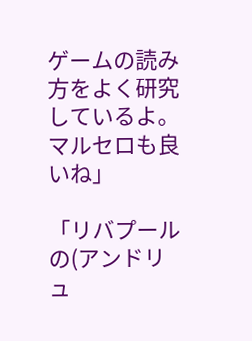ゲームの読み方をよく研究しているよ。マルセロも良いね」

「リバプールの(アンドリュ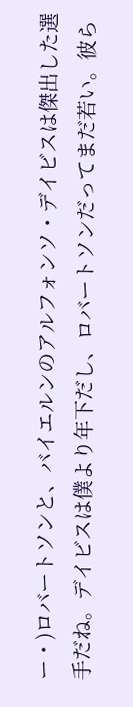ー・)ロバートソンと、バイエルンのアルフォンソ・デイビスは傑出した選手だね。デイビスは僕より年下だし、ロバートソンだってまだ若い。彼ら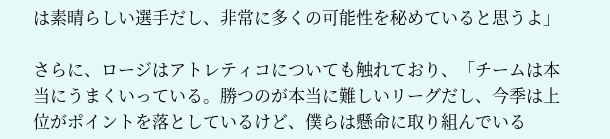は素晴らしい選手だし、非常に多くの可能性を秘めていると思うよ」

さらに、ロージはアトレティコについても触れており、「チームは本当にうまくいっている。勝つのが本当に難しいリーグだし、今季は上位がポイントを落としているけど、僕らは懸命に取り組んでいる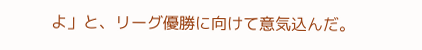よ」と、リーグ優勝に向けて意気込んだ。